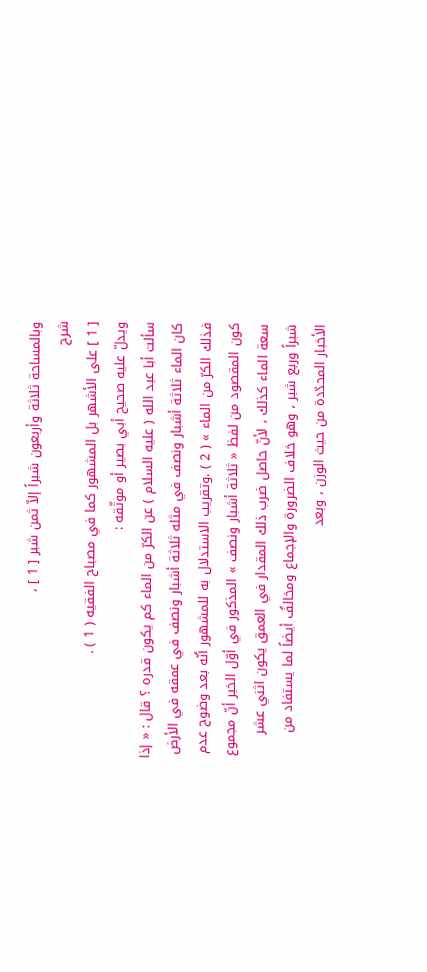وبالمساحة ثلاثة وأربعون شبراً إلاّ ثمن شبر [ 1 ] ،
شرح
[ 1 ] على الأشهر بل المشهور كما في مصباح الفقيه ( 1 ) .
ويدلّ عليه صحيح أبي بصير أو موثّقه :
سألت أبا عبد الله ( عليه السلام ) عن الكرّ من الماء كم يكون قدره ؟ قال : « إذا كان الماء ثلاثة أشبار ونصف في مثله ثلاثة أشبار ونصف في عمقه في الأرض فذلك الكرّ من الماء » ( 2 ) .وتقريب الاستدلال به للمشهور أنّه بعد وضوح عدم كون المقصود من لفظ « ثلاثة أشبار ونصف » المذكور في أوّل الخبر أنّ مجموع سعة الماء كذلك ، لأنّ حاصل ضرب ذلك المقدار في العمق يكون اثني عشر شبراً وربع شبر ، وهو خلاف الضرورة والإجماع ومخالفٌ أيضاً لما يستفاد من الأخبار المحدّدة من حيث الوزن ، وبعد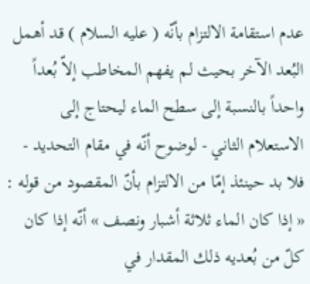عدم استقامة الالتزام بأنّه ( عليه السلام ) قد أهمل البُعد الآخر بحيث لم يفهم المخاطب إلاّ بُعداً واحداً بالنسبة إلى سطح الماء ليحتاج إلى الاستعلام الثاني - لوضوح أنّه في مقام التحديد - فلا بد حينئذ إمّا من الالتزام بأنّ المقصود من قوله : « إذا كان الماء ثلاثة أشبار ونصف » أنّه إذا كان كلّ من بُعديه ذلك المقدار في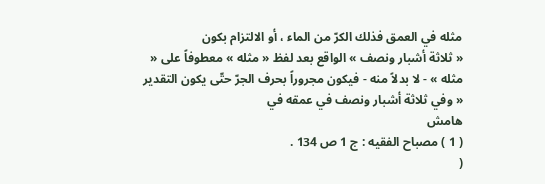مثله في العمق فذلك الكرّ من الماء ، أو الالتزام بكون
« ثلاثة أشبار ونصف » الواقع بعد لفظ « مثله » معطوفاً على « مثله » - لا بدلاً منه - فيكون مجروراً بحرف الجرّ حتّى يكون التقدير « وفي ثلاثة أشبار ونصف في عمقه في
هامش
( 1 ) مصباح الفقيه : ج 1 ص 134 .
(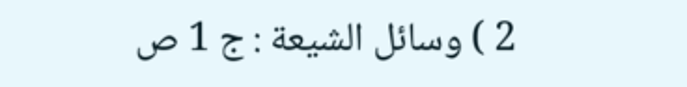2 ) وسائل الشيعة : ج 1 ص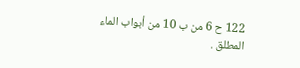122 ح 6 من ب 10 من أبواب الماء المطلق .